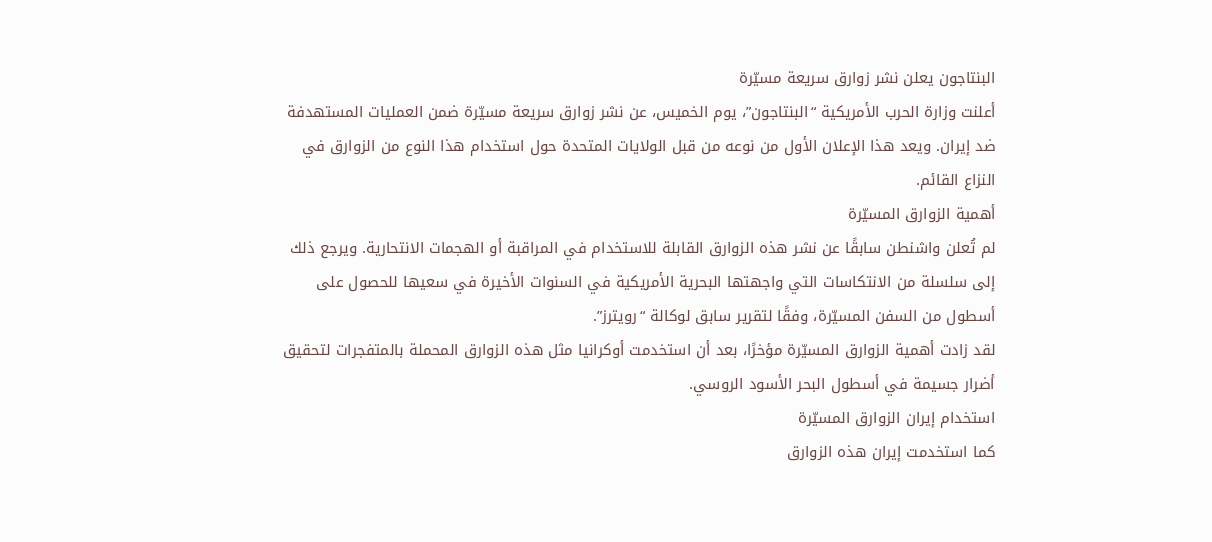البنتاجون يعلن نشر زوارق سريعة مسيّرة
أعلنت وزارة الحرب الأمريكية “البنتاجون”، يوم الخميس، عن نشر زوارق سريعة مسيّرة ضمن العمليات المستهدفة ضد إيران. ويعد هذا الإعلان الأول من نوعه من قبل الولايات المتحدة حول استخدام هذا النوع من الزوارق في النزاع القائم.
أهمية الزوارق المسيّرة
لم تُعلن واشنطن سابقًا عن نشر هذه الزوارق القابلة للاستخدام في المراقبة أو الهجمات الانتحارية. ويرجع ذلك إلى سلسلة من الانتكاسات التي واجهتها البحرية الأمريكية في السنوات الأخيرة في سعيها للحصول على أسطول من السفن المسيّرة، وفقًا لتقرير سابق لوكالة “رويترز”.
لقد زادت أهمية الزوارق المسيّرة مؤخرًا، بعد أن استخدمت أوكرانيا مثل هذه الزوارق المحملة بالمتفجرات لتحقيق أضرار جسيمة في أسطول البحر الأسود الروسي.
استخدام إيران الزوارق المسيّرة
كما استخدمت إيران هذه الزوارق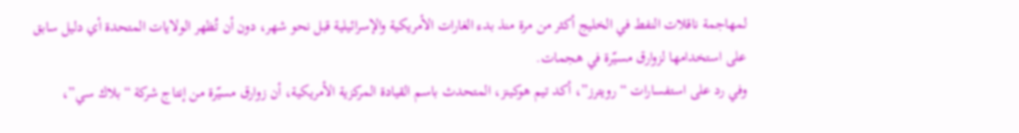لمهاجمة ناقلات النفط في الخليج أكثر من مرة منذ بدء الغارات الأمريكية والإسرائيلية قبل نحو شهر، دون أن تُظهر الولايات المتحدة أي دليل سابق على استخدامها لزوارق مسيّرة في هجمات.
وفي رد على استفسارات “رويترز”، أكد تيم هوكينز، المتحدث باسم القيادة المركزية الأمريكية، أن زوارق مسيّرة من إنتاج شركة “بلاك سي”،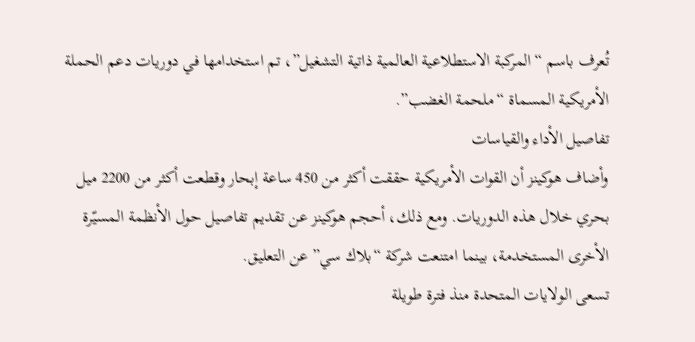تُعرف باسم “المركبة الاستطلاعية العالمية ذاتية التشغيل”، تم استخدامها في دوريات دعم الحملة الأمريكية المسماة “ملحمة الغضب”.
تفاصيل الأداء والقياسات
وأضاف هوكينز أن القوات الأمريكية حققت أكثر من 450 ساعة إبحار وقطعت أكثر من 2200 ميل بحري خلال هذه الدوريات. ومع ذلك، أحجم هوكينز عن تقديم تفاصيل حول الأنظمة المسيّرة الأخرى المستخدمة، بينما امتنعت شركة “بلاك سي” عن التعليق.
تسعى الولايات المتحدة منذ فترة طويلة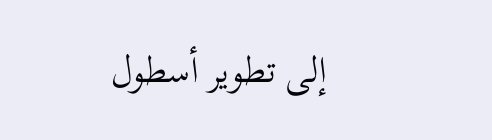إلى تطوير أسطول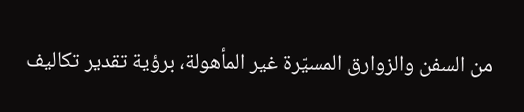من السفن والزوارق المسيّرة غير المأهولة، برؤية تقدير تكاليف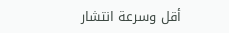أقل وسرعة انتشار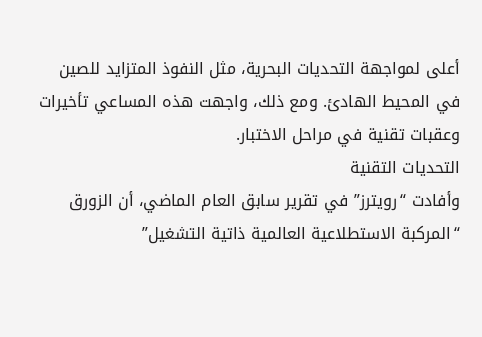أعلى لمواجهة التحديات البحرية، مثل النفوذ المتزايد للصين في المحيط الهادئ. ومع ذلك، واجهت هذه المساعي تأخيرات وعقبات تقنية في مراحل الاختبار.
التحديات التقنية
وأفادت “رويترز” في تقرير سابق العام الماضي، أن الزورق “المركبة الاستطلاعية العالمية ذاتية التشغيل”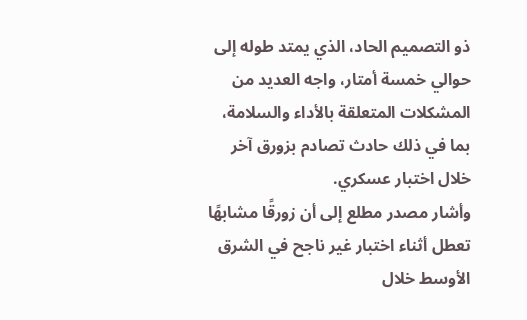ذو التصميم الحاد، الذي يمتد طوله إلى حوالي خمسة أمتار، واجه العديد من المشكلات المتعلقة بالأداء والسلامة، بما في ذلك حادث تصادم بزورق آخر خلال اختبار عسكري.
وأشار مصدر مطلع إلى أن زورقًا مشابهًا تعطل أثناء اختبار غير ناجح في الشرق الأوسط خلال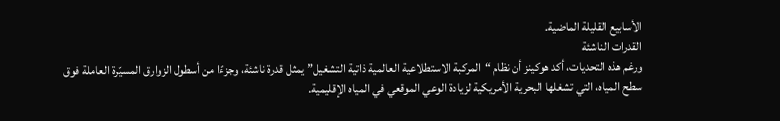الأسابيع القليلة الماضية.
القدرات الناشئة
ورغم هذه التحديات، أكد هوكينز أن نظام “المركبة الاستطلاعية العالمية ذاتية التشغيل” يمثل قدرة ناشئة، وجزءًا من أسطول الزوارق المسيّرة العاملة فوق سطح المياه، التي تشغلها البحرية الأمريكية لزيادة الوعي الموقعي في المياه الإقليمية.